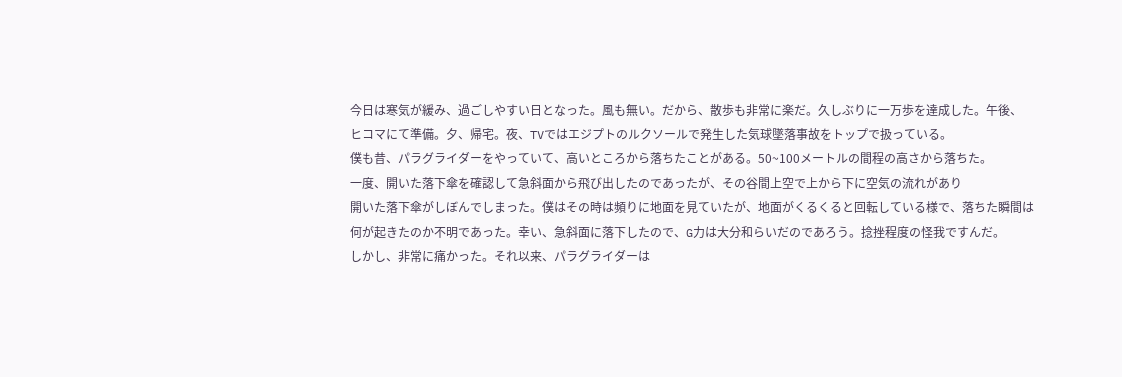今日は寒気が緩み、過ごしやすい日となった。風も無い。だから、散歩も非常に楽だ。久しぶりに一万歩を達成した。午後、
ヒコマにて準備。夕、帰宅。夜、TVではエジプトのルクソールで発生した気球墜落事故をトップで扱っている。
僕も昔、パラグライダーをやっていて、高いところから落ちたことがある。50~100メートルの間程の高さから落ちた。
一度、開いた落下傘を確認して急斜面から飛び出したのであったが、その谷間上空で上から下に空気の流れがあり
開いた落下傘がしぼんでしまった。僕はその時は頻りに地面を見ていたが、地面がくるくると回転している様で、落ちた瞬間は
何が起きたのか不明であった。幸い、急斜面に落下したので、G力は大分和らいだのであろう。捻挫程度の怪我ですんだ。
しかし、非常に痛かった。それ以来、パラグライダーは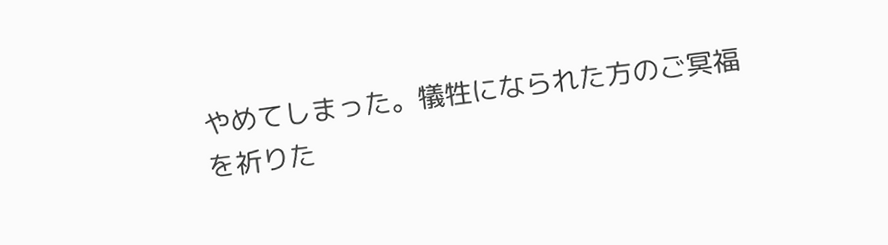やめてしまった。犠牲になられた方のご冥福を祈りた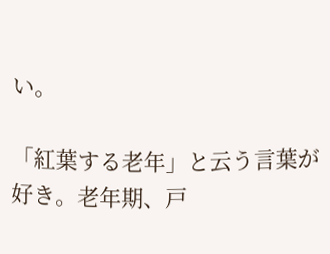い。

「紅葉する老年」と云う言葉が好き。老年期、戸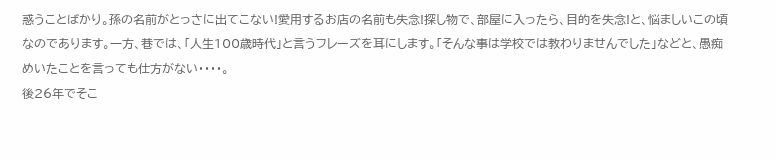惑うことばかり。孫の名前がとっさに出てこない!愛用するお店の名前も失念!探し物で、部屋に入ったら、目的を失念!と、悩ましいこの頃なのであります。一方、巷では、「人生100歳時代」と言うフレーズを耳にします。「そんな事は学校では教わりませんでした」などと、愚痴めいたことを言っても仕方がない・・・・。
後26年でそこ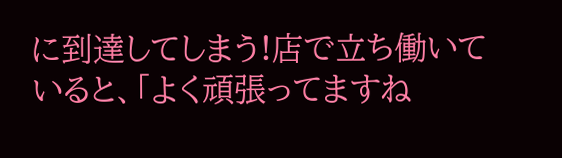に到達してしまう!店で立ち働いていると、「よく頑張ってますね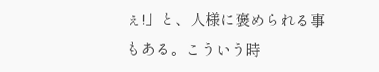ぇ!」と、人様に褒められる事もある。こういう時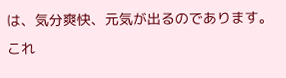は、気分爽快、元気が出るのであります。これ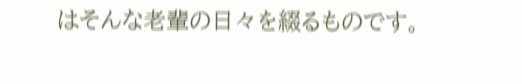はそんな老輩の日々を綴るものです。